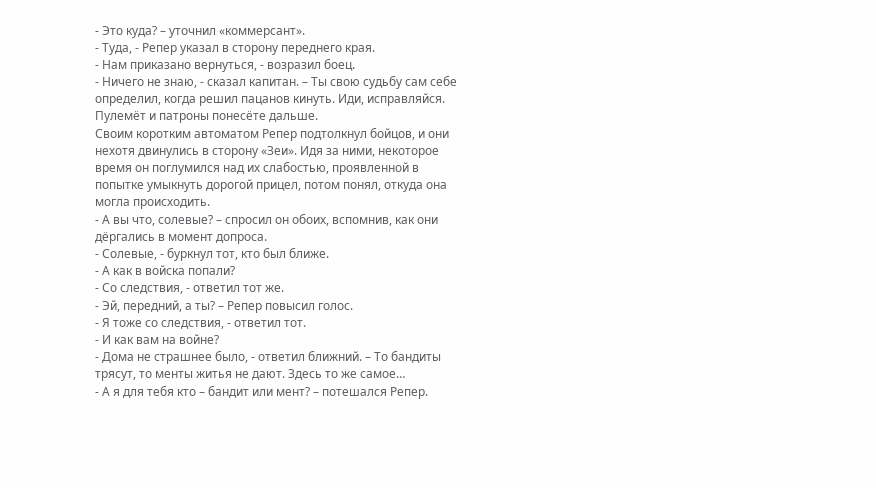- Это куда? – уточнил «коммерсант».
- Туда, - Репер указал в сторону переднего края.
- Нам приказано вернуться, - возразил боец.
- Ничего не знаю, - сказал капитан. – Ты свою судьбу сам себе определил, когда решил пацанов кинуть. Иди, исправляйся. Пулемёт и патроны понесёте дальше.
Своим коротким автоматом Репер подтолкнул бойцов, и они нехотя двинулись в сторону «Зеи». Идя за ними, некоторое время он поглумился над их слабостью, проявленной в попытке умыкнуть дорогой прицел, потом понял, откуда она могла происходить.
- А вы что, солевые? – спросил он обоих, вспомнив, как они дёргались в момент допроса.
- Солевые, - буркнул тот, кто был ближе.
- А как в войска попали?
- Со следствия, - ответил тот же.
- Эй, передний, а ты? – Репер повысил голос.
- Я тоже со следствия, - ответил тот.
- И как вам на войне?
- Дома не страшнее было, - ответил ближний. – То бандиты трясут, то менты житья не дают. Здесь то же самое…
- А я для тебя кто – бандит или мент? – потешался Репер.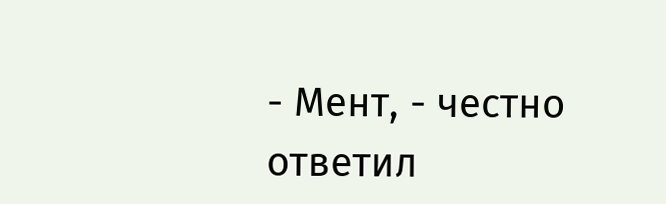- Мент, - честно ответил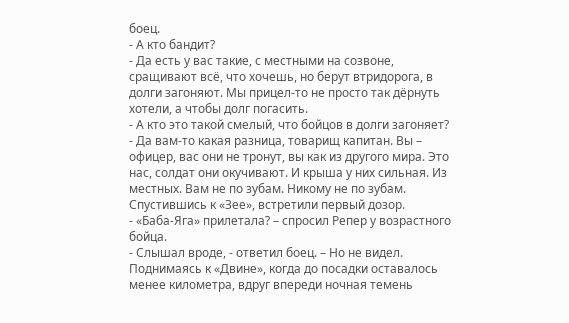боец.
- А кто бандит?
- Да есть у вас такие, с местными на созвоне, сращивают всё, что хочешь, но берут втридорога, в долги загоняют. Мы прицел-то не просто так дёрнуть хотели, а чтобы долг погасить.
- А кто это такой смелый, что бойцов в долги загоняет?
- Да вам-то какая разница, товарищ капитан. Вы – офицер, вас они не тронут, вы как из другого мира. Это нас, солдат они окучивают. И крыша у них сильная. Из местных. Вам не по зубам. Никому не по зубам.
Спустившись к «Зее», встретили первый дозор.
- «Баба-Яга» прилетала? – спросил Репер у возрастного бойца.
- Слышал вроде, - ответил боец. – Но не видел.
Поднимаясь к «Двине», когда до посадки оставалось менее километра, вдруг впереди ночная темень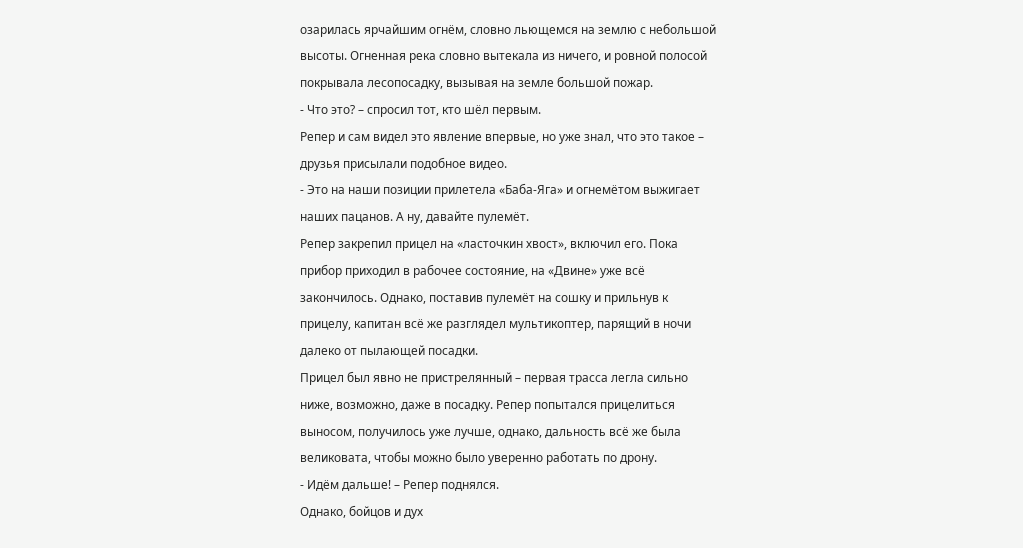озарилась ярчайшим огнём, словно льющемся на землю с небольшой высоты. Огненная река словно вытекала из ничего, и ровной полосой покрывала лесопосадку, вызывая на земле большой пожар.
- Что это? – спросил тот, кто шёл первым.
Репер и сам видел это явление впервые, но уже знал, что это такое – друзья присылали подобное видео.
- Это на наши позиции прилетела «Баба-Яга» и огнемётом выжигает наших пацанов. А ну, давайте пулемёт.
Репер закрепил прицел на «ласточкин хвост», включил его. Пока прибор приходил в рабочее состояние, на «Двине» уже всё закончилось. Однако, поставив пулемёт на сошку и прильнув к прицелу, капитан всё же разглядел мультикоптер, парящий в ночи далеко от пылающей посадки.
Прицел был явно не пристрелянный – первая трасса легла сильно ниже, возможно, даже в посадку. Репер попытался прицелиться выносом, получилось уже лучше, однако, дальность всё же была великовата, чтобы можно было уверенно работать по дрону.
- Идём дальше! – Репер поднялся.
Однако, бойцов и дух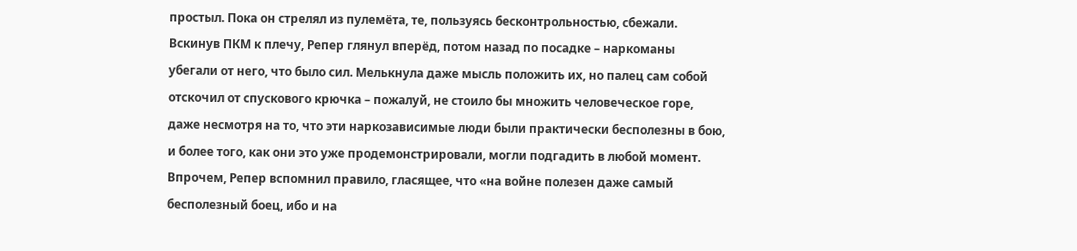простыл. Пока он стрелял из пулемёта, те, пользуясь бесконтрольностью, сбежали. Вскинув ПКМ к плечу, Репер глянул вперёд, потом назад по посадке – наркоманы убегали от него, что было сил. Мелькнула даже мысль положить их, но палец сам собой отскочил от спускового крючка – пожалуй, не стоило бы множить человеческое горе, даже несмотря на то, что эти наркозависимые люди были практически бесполезны в бою, и более того, как они это уже продемонстрировали, могли подгадить в любой момент. Впрочем, Репер вспомнил правило, гласящее, что «на войне полезен даже самый бесполезный боец, ибо и на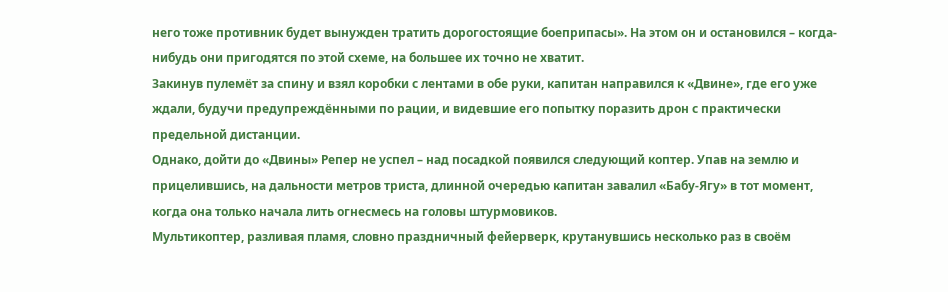него тоже противник будет вынужден тратить дорогостоящие боеприпасы». На этом он и остановился – когда-нибудь они пригодятся по этой схеме, на большее их точно не хватит.
Закинув пулемёт за спину и взял коробки с лентами в обе руки, капитан направился к «Двине», где его уже ждали, будучи предупреждёнными по рации, и видевшие его попытку поразить дрон с практически предельной дистанции.
Однако, дойти до «Двины» Репер не успел – над посадкой появился следующий коптер. Упав на землю и прицелившись, на дальности метров триста, длинной очередью капитан завалил «Бабу-Ягу» в тот момент, когда она только начала лить огнесмесь на головы штурмовиков.
Мультикоптер, разливая пламя, словно праздничный фейерверк, крутанувшись несколько раз в своём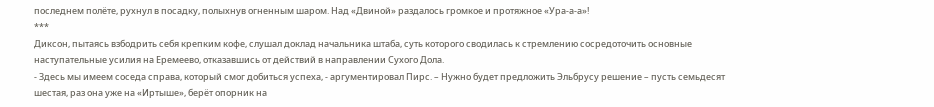последнем полёте, рухнул в посадку, полыхнув огненным шаром. Над «Двиной» раздалось громкое и протяжное «Ура-а-а»!
***
Диксон, пытаясь взбодрить себя крепким кофе, слушал доклад начальника штаба, суть которого сводилась к стремлению сосредоточить основные наступательные усилия на Еремеево, отказавшись от действий в направлении Сухого Дола.
- Здесь мы имеем соседа справа, который смог добиться успеха, - аргументировал Пирс. – Нужно будет предложить Эльбрусу решение – пусть семьдесят шестая, раз она уже на «Иртыше», берёт опорник на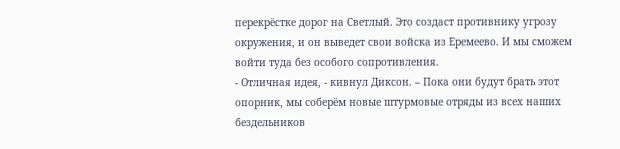перекрёстке дорог на Светлый. Это создаст противнику угрозу окружения, и он выведет свои войска из Еремеево. И мы сможем войти туда без особого сопротивления.
- Отличная идея, - кивнул Диксон. – Пока они будут брать этот опорник, мы соберём новые штурмовые отряды из всех наших бездельников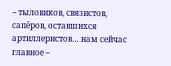– тыловиков, связистов, сапёров, оставшихся артиллеристов… нам сейчас главное –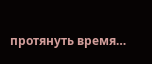протянуть время…